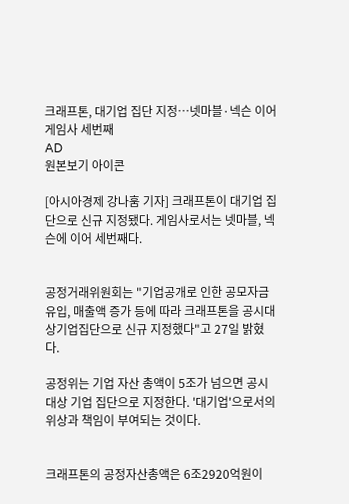크래프톤, 대기업 집단 지정…넷마블·넥슨 이어 게임사 세번째
AD
원본보기 아이콘

[아시아경제 강나훔 기자] 크래프톤이 대기업 집단으로 신규 지정됐다. 게임사로서는 넷마블, 넥슨에 이어 세번째다.


공정거래위원회는 "기업공개로 인한 공모자금 유입, 매출액 증가 등에 따라 크래프톤을 공시대상기업집단으로 신규 지정했다"고 27일 밝혔다.

공정위는 기업 자산 총액이 5조가 넘으면 공시 대상 기업 집단으로 지정한다. '대기업'으로서의 위상과 책임이 부여되는 것이다.


크래프톤의 공정자산총액은 6조2920억원이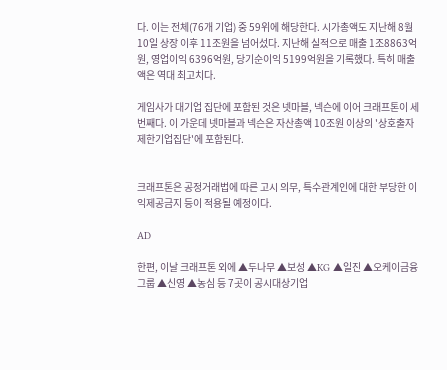다. 이는 전체(76개 기업) 중 59위에 해당한다. 시가총액도 지난해 8월 10일 상장 이후 11조원을 넘어섰다. 지난해 실적으로 매출 1조8863억원, 영업이익 6396억원, 당기순이익 5199억원을 기록했다. 특히 매출액은 역대 최고치다.

게임사가 대기업 집단에 포함된 것은 넷마블, 넥슨에 이어 크래프톤이 세번째다. 이 가운데 넷마블과 넥슨은 자산총액 10조원 이상의 '상호출자제한기업집단'에 포함된다.


크래프톤은 공정거래법에 따른 고시 의무, 특수관계인에 대한 부당한 이익제공금지 등이 적용될 예정이다.

AD

한편, 이날 크래프톤 외에 ▲두나무 ▲보성 ▲KG ▲일진 ▲오케이금융그룹 ▲신영 ▲농심 등 7곳이 공시대상기업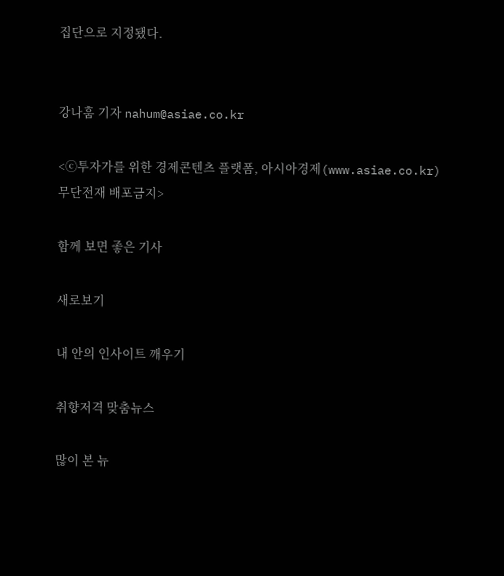집단으로 지정됐다.


강나훔 기자 nahum@asiae.co.kr

<ⓒ투자가를 위한 경제콘텐츠 플랫폼, 아시아경제(www.asiae.co.kr) 무단전재 배포금지>

함께 보면 좋은 기사

새로보기

내 안의 인사이트 깨우기

취향저격 맞춤뉴스

많이 본 뉴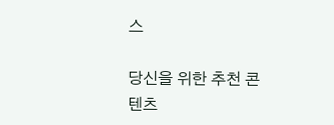스

당신을 위한 추천 콘텐츠